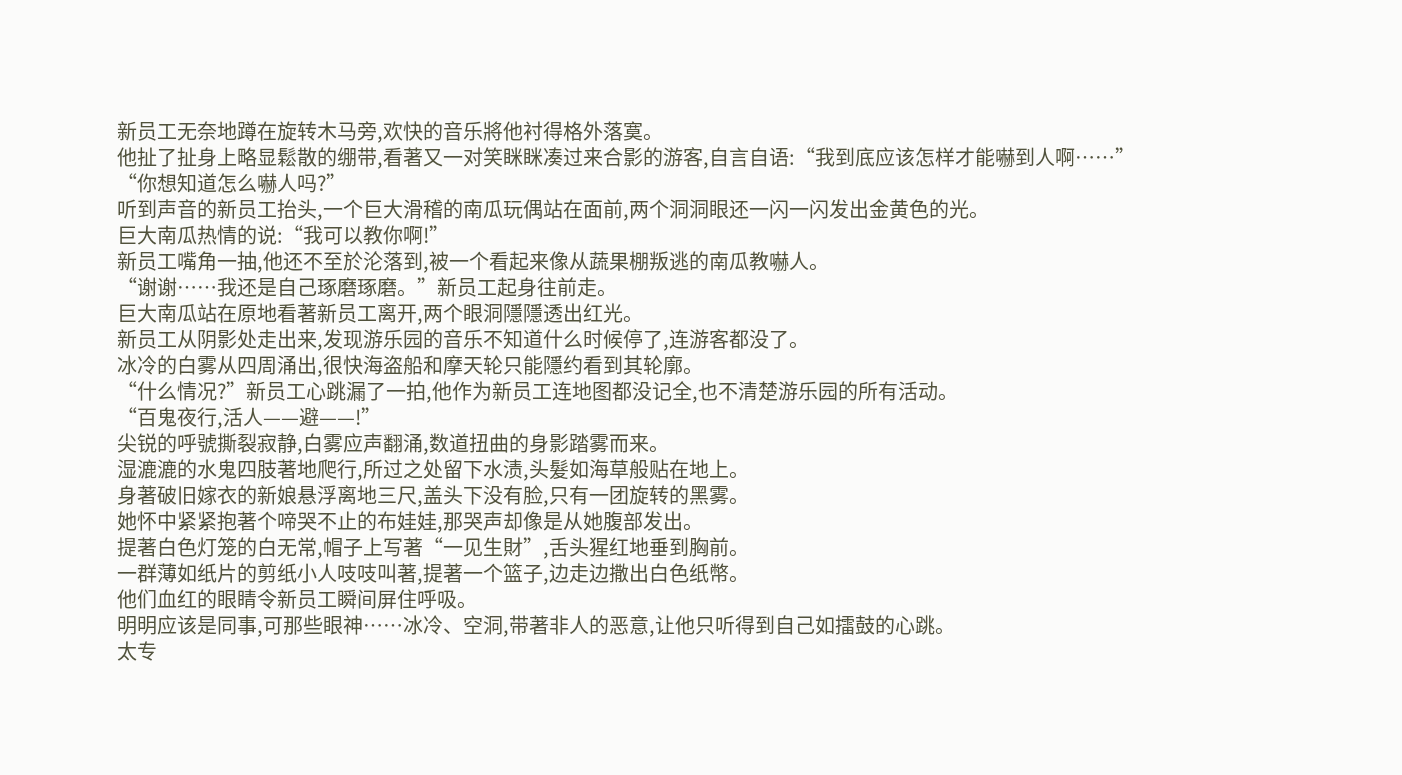新员工无奈地蹲在旋转木马旁,欢快的音乐將他衬得格外落寞。
他扯了扯身上略显鬆散的绷带,看著又一对笑眯眯凑过来合影的游客,自言自语:“我到底应该怎样才能嚇到人啊……”
“你想知道怎么嚇人吗?”
听到声音的新员工抬头,一个巨大滑稽的南瓜玩偶站在面前,两个洞洞眼还一闪一闪发出金黄色的光。
巨大南瓜热情的说:“我可以教你啊!”
新员工嘴角一抽,他还不至於沦落到,被一个看起来像从蔬果棚叛逃的南瓜教嚇人。
“谢谢……我还是自己琢磨琢磨。”新员工起身往前走。
巨大南瓜站在原地看著新员工离开,两个眼洞隱隱透出红光。
新员工从阴影处走出来,发现游乐园的音乐不知道什么时候停了,连游客都没了。
冰冷的白雾从四周涌出,很快海盗船和摩天轮只能隱约看到其轮廓。
“什么情况?”新员工心跳漏了一拍,他作为新员工连地图都没记全,也不清楚游乐园的所有活动。
“百鬼夜行,活人——避——!”
尖锐的呼號撕裂寂静,白雾应声翻涌,数道扭曲的身影踏雾而来。
湿漉漉的水鬼四肢著地爬行,所过之处留下水渍,头髮如海草般贴在地上。
身著破旧嫁衣的新娘悬浮离地三尺,盖头下没有脸,只有一团旋转的黑雾。
她怀中紧紧抱著个啼哭不止的布娃娃,那哭声却像是从她腹部发出。
提著白色灯笼的白无常,帽子上写著“一见生財”,舌头猩红地垂到胸前。
一群薄如纸片的剪纸小人吱吱叫著,提著一个篮子,边走边撒出白色纸幣。
他们血红的眼睛令新员工瞬间屏住呼吸。
明明应该是同事,可那些眼神……冰冷、空洞,带著非人的恶意,让他只听得到自己如擂鼓的心跳。
太专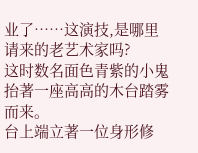业了……这演技,是哪里请来的老艺术家吗?
这时数名面色青紫的小鬼抬著一座高高的木台踏雾而来。
台上端立著一位身形修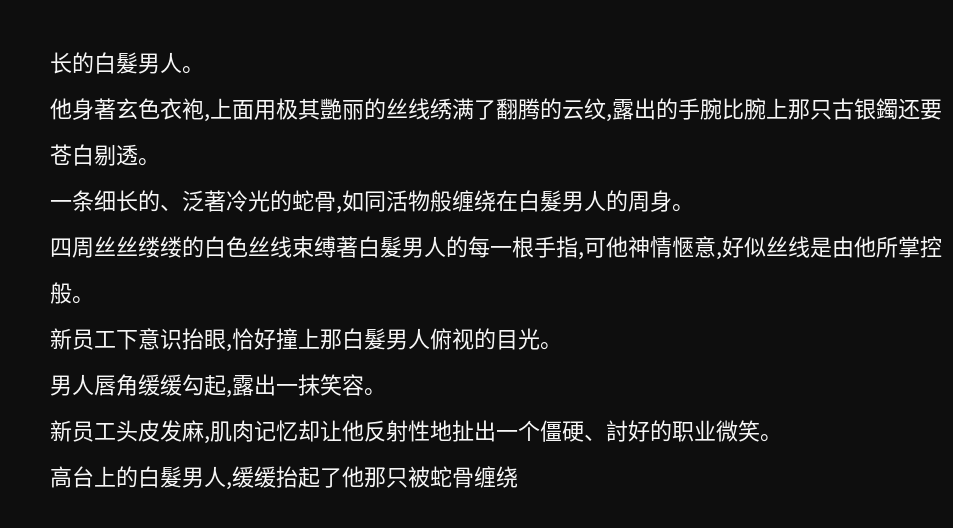长的白髮男人。
他身著玄色衣袍,上面用极其艷丽的丝线绣满了翻腾的云纹,露出的手腕比腕上那只古银鐲还要苍白剔透。
一条细长的、泛著冷光的蛇骨,如同活物般缠绕在白髮男人的周身。
四周丝丝缕缕的白色丝线束缚著白髮男人的每一根手指,可他神情愜意,好似丝线是由他所掌控般。
新员工下意识抬眼,恰好撞上那白髮男人俯视的目光。
男人唇角缓缓勾起,露出一抹笑容。
新员工头皮发麻,肌肉记忆却让他反射性地扯出一个僵硬、討好的职业微笑。
高台上的白髮男人,缓缓抬起了他那只被蛇骨缠绕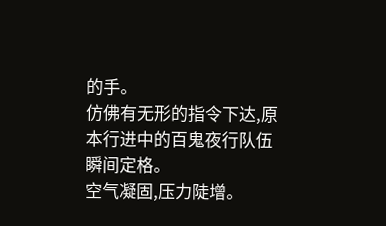的手。
仿佛有无形的指令下达,原本行进中的百鬼夜行队伍瞬间定格。
空气凝固,压力陡增。